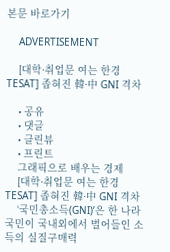본문 바로가기

    ADVERTISEMENT

    [대학·취업문 여는 한경 TESAT] 좁혀진 韓·中 GNI 격차

    • 공유
    • 댓글
    • 클린뷰
    • 프린트
    그래픽으로 배우는 경제
    [대학·취업문 여는 한경 TESAT] 좁혀진 韓·中 GNI 격차
    ‘국민총소득(GNI)’은 한 나라 국민이 국내외에서 벌어들인 소득의 실질구매력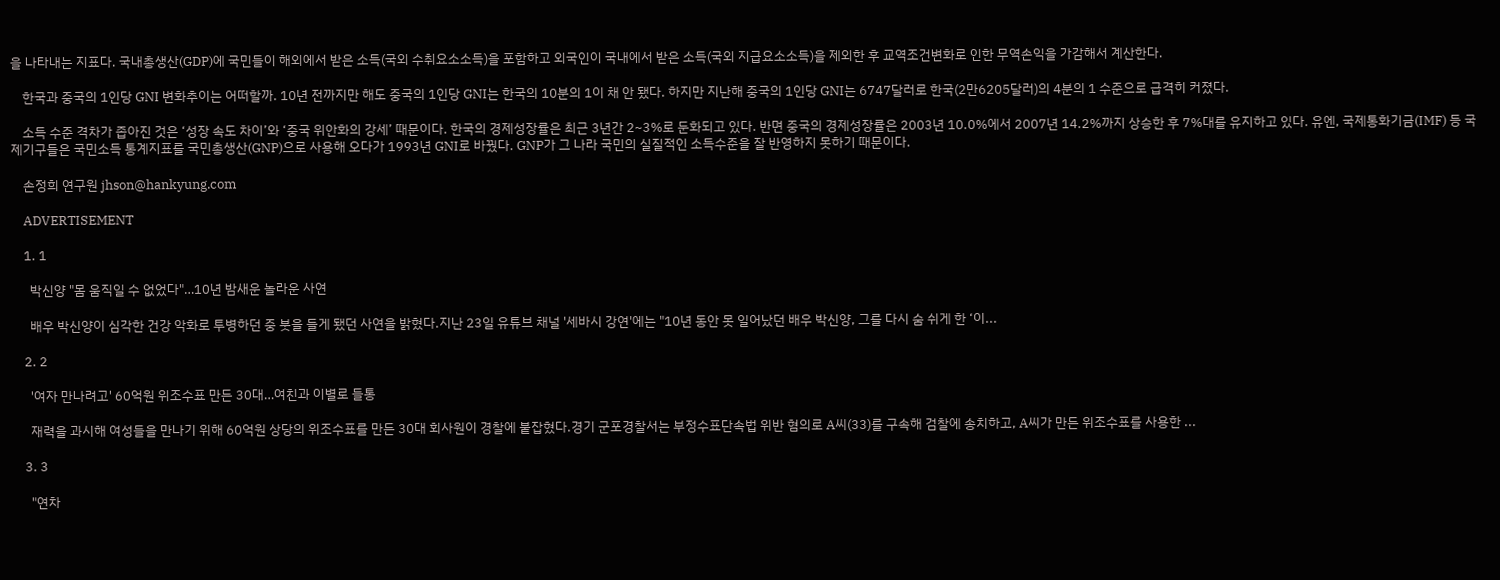을 나타내는 지표다. 국내총생산(GDP)에 국민들이 해외에서 받은 소득(국외 수취요소소득)을 포함하고 외국인이 국내에서 받은 소득(국외 지급요소소득)을 제외한 후 교역조건변화로 인한 무역손익을 가감해서 계산한다.

    한국과 중국의 1인당 GNI 변화추이는 어떠할까. 10년 전까지만 해도 중국의 1인당 GNI는 한국의 10분의 1이 채 안 됐다. 하지만 지난해 중국의 1인당 GNI는 6747달러로 한국(2만6205달러)의 4분의 1 수준으로 급격히 커졌다.

    소득 수준 격차가 좁아진 것은 ‘성장 속도 차이’와 ‘중국 위안화의 강세’ 때문이다. 한국의 경제성장률은 최근 3년간 2~3%로 둔화되고 있다. 반면 중국의 경제성장률은 2003년 10.0%에서 2007년 14.2%까지 상승한 후 7%대를 유지하고 있다. 유엔, 국제통화기금(IMF) 등 국제기구들은 국민소득 통계지표를 국민총생산(GNP)으로 사용해 오다가 1993년 GNI로 바꿨다. GNP가 그 나라 국민의 실질적인 소득수준을 잘 반영하지 못하기 때문이다.

    손정희 연구원 jhson@hankyung.com

    ADVERTISEMENT

    1. 1

      박신양 "몸 움직일 수 없었다"…10년 밤새운 놀라운 사연

      배우 박신양이 심각한 건강 악화로 투병하던 중 붓을 들게 됐던 사연을 밝혔다.지난 23일 유튜브 채널 '세바시 강연'에는 "10년 동안 못 일어났던 배우 박신양, 그를 다시 숨 쉬게 한 ‘이...

    2. 2

      '여자 만나려고' 60억원 위조수표 만든 30대…여친과 이별로 들통

      재력을 과시해 여성들을 만나기 위해 60억원 상당의 위조수표를 만든 30대 회사원이 경찰에 붙잡혔다.경기 군포경찰서는 부정수표단속법 위반 혐의로 A씨(33)를 구속해 검찰에 송치하고, A씨가 만든 위조수표를 사용한 ...

    3. 3

      "연차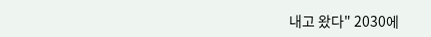내고 왔다" 2030에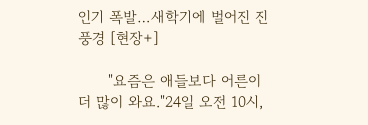인기 폭발…새학기에 벌어진 진풍경 [현장+]

      "요즘은 애들보다 어른이 더 많이 와요."24일 오전 10시,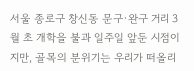서울 종로구 창신동 문구·완구 거리 3월 초 개학을 불과 일주일 앞둔 시점이지만, 골목의 분위기는 우리가 떠올리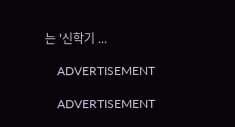는 '신학기 ...

    ADVERTISEMENT

    ADVERTISEMENT